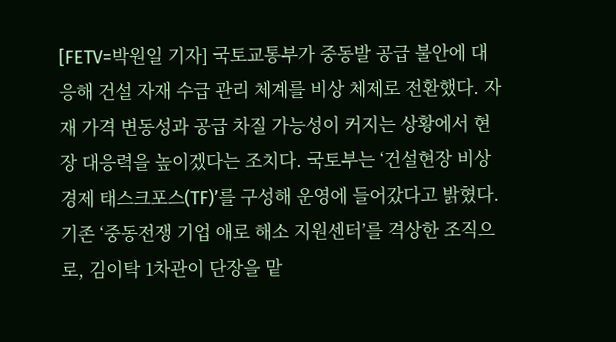[FETV=박원일 기자] 국토교통부가 중동발 공급 불안에 대응해 건설 자재 수급 관리 체계를 비상 체제로 전환했다. 자재 가격 변동성과 공급 차질 가능성이 커지는 상황에서 현장 대응력을 높이겠다는 조치다. 국토부는 ‘건설현장 비상경제 태스크포스(TF)’를 구성해 운영에 들어갔다고 밝혔다. 기존 ‘중동전쟁 기업 애로 해소 지원센터’를 격상한 조직으로, 김이탁 1차관이 단장을 맡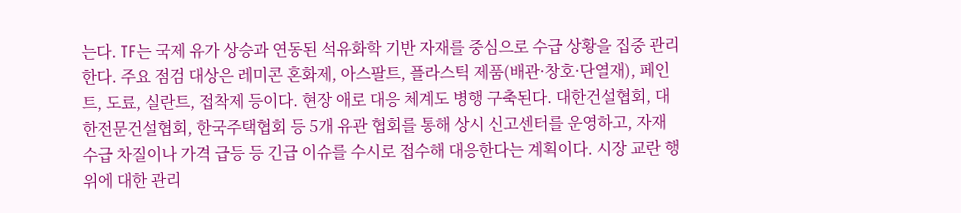는다. TF는 국제 유가 상승과 연동된 석유화학 기반 자재를 중심으로 수급 상황을 집중 관리한다. 주요 점검 대상은 레미콘 혼화제, 아스팔트, 플라스틱 제품(배관·창호·단열재), 페인트, 도료, 실란트, 접착제 등이다. 현장 애로 대응 체계도 병행 구축된다. 대한건설협회, 대한전문건설협회, 한국주택협회 등 5개 유관 협회를 통해 상시 신고센터를 운영하고, 자재 수급 차질이나 가격 급등 등 긴급 이슈를 수시로 접수해 대응한다는 계획이다. 시장 교란 행위에 대한 관리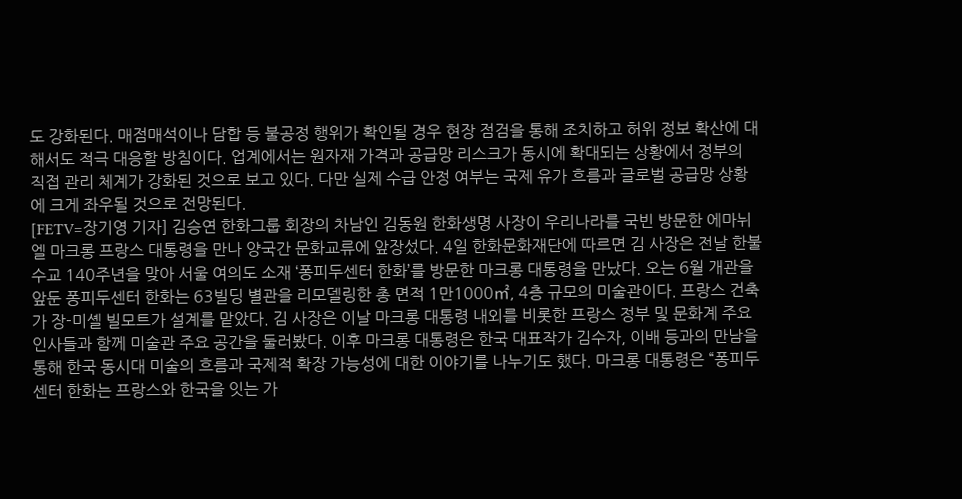도 강화된다. 매점매석이나 담합 등 불공정 행위가 확인될 경우 현장 점검을 통해 조치하고 허위 정보 확산에 대해서도 적극 대응할 방침이다. 업계에서는 원자재 가격과 공급망 리스크가 동시에 확대되는 상황에서 정부의 직접 관리 체계가 강화된 것으로 보고 있다. 다만 실제 수급 안정 여부는 국제 유가 흐름과 글로벌 공급망 상황에 크게 좌우될 것으로 전망된다.
[FETV=장기영 기자] 김승연 한화그룹 회장의 차남인 김동원 한화생명 사장이 우리나라를 국빈 방문한 에마뉘엘 마크롱 프랑스 대통령을 만나 양국간 문화교류에 앞장섰다. 4일 한화문화재단에 따르면 김 사장은 전날 한불 수교 140주년을 맞아 서울 여의도 소재 ‘퐁피두센터 한화’를 방문한 마크롱 대통령을 만났다. 오는 6월 개관을 앞둔 퐁피두센터 한화는 63빌딩 별관을 리모델링한 총 면적 1만1000㎡, 4층 규모의 미술관이다. 프랑스 건축가 장-미셸 빌모트가 설계를 맡았다. 김 사장은 이날 마크롱 대통령 내외를 비롯한 프랑스 정부 및 문화계 주요 인사들과 함께 미술관 주요 공간을 둘러봤다. 이후 마크롱 대통령은 한국 대표작가 김수자, 이배 등과의 만남을 통해 한국 동시대 미술의 흐름과 국제적 확장 가능성에 대한 이야기를 나누기도 했다. 마크롱 대통령은 “퐁피두센터 한화는 프랑스와 한국을 잇는 가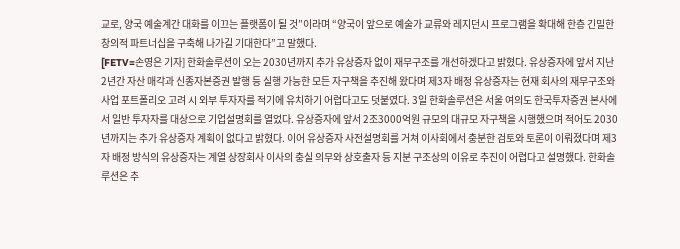교로, 양국 예술계간 대화를 이끄는 플랫폼이 될 것”이라며 “양국이 앞으로 예술가 교류와 레지던시 프로그램을 확대해 한층 긴밀한 창의적 파트너십을 구축해 나가길 기대한다”고 말했다.
[FETV=손영은 기자] 한화솔루션이 오는 2030년까지 추가 유상증자 없이 재무구조를 개선하겠다고 밝혔다. 유상증자에 앞서 지난 2년간 자산 매각과 신종자본증권 발행 등 실행 가능한 모든 자구책을 추진해 왔다며 제3자 배정 유상증자는 현재 회사의 재무구조와 사업 포트폴리오 고려 시 외부 투자자를 적기에 유치하기 어렵다고도 덧붙였다. 3일 한화솔루션은 서울 여의도 한국투자증권 본사에서 일반 투자자를 대상으로 기업설명회를 열었다. 유상증자에 앞서 2조3000억원 규모의 대규모 자구책을 시행했으며 적어도 2030년까지는 추가 유상증자 계획이 없다고 밝혔다. 이어 유상증자 사전설명회를 거쳐 이사회에서 충분한 검토와 토론이 이뤄졌다며 제3자 배정 방식의 유상증자는 계열 상장회사 이사의 충실 의무와 상호출자 등 지분 구조상의 이유로 추진이 어렵다고 설명했다. 한화솔루션은 추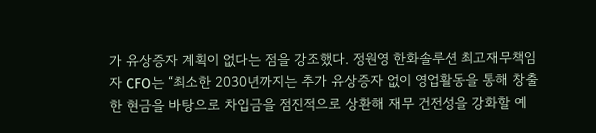가 유상증자 계획이 없다는 점을 강조했다. 정원영 한화솔루션 최고재무책임자 CFO는 “최소한 2030년까지는 추가 유상증자 없이 영업활동을 통해 창출한 현금을 바탕으로 차입금을 점진적으로 상환해 재무 건전성을 강화할 예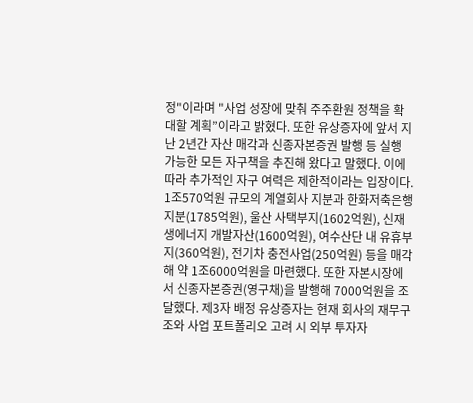정"이라며 "사업 성장에 맞춰 주주환원 정책을 확대할 계획”이라고 밝혔다. 또한 유상증자에 앞서 지난 2년간 자산 매각과 신종자본증권 발행 등 실행 가능한 모든 자구책을 추진해 왔다고 말했다. 이에 따라 추가적인 자구 여력은 제한적이라는 입장이다. 1조570억원 규모의 계열회사 지분과 한화저축은행 지분(1785억원), 울산 사택부지(1602억원), 신재생에너지 개발자산(1600억원), 여수산단 내 유휴부지(360억원), 전기차 충전사업(250억원) 등을 매각해 약 1조6000억원을 마련했다. 또한 자본시장에서 신종자본증권(영구채)을 발행해 7000억원을 조달했다. 제3자 배정 유상증자는 현재 회사의 재무구조와 사업 포트폴리오 고려 시 외부 투자자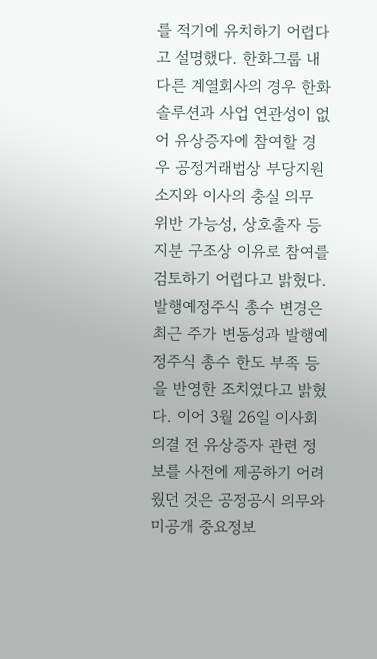를 적기에 유치하기 어렵다고 설명했다. 한화그룹 내 다른 계열회사의 경우 한화솔루션과 사업 연관성이 없어 유상증자에 참여할 경우 공정거래법상 부당지원 소지와 이사의 충실 의무 위반 가능성, 상호출자 등 지분 구조상 이유로 참여를 검토하기 어렵다고 밝혔다. 발행예정주식 총수 변경은 최근 주가 변동성과 발행예정주식 총수 한도 부족 등을 반영한 조치였다고 밝혔다. 이어 3월 26일 이사회 의결 전 유상증자 관련 정보를 사전에 제공하기 어려웠던 것은 공정공시 의무와 미공개 중요정보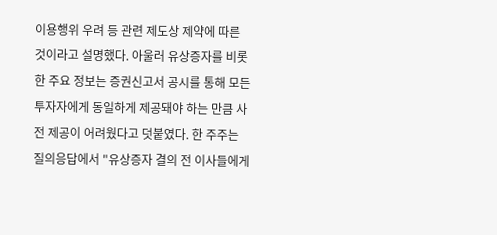이용행위 우려 등 관련 제도상 제약에 따른 것이라고 설명했다. 아울러 유상증자를 비롯한 주요 정보는 증권신고서 공시를 통해 모든 투자자에게 동일하게 제공돼야 하는 만큼 사전 제공이 어려웠다고 덧붙였다. 한 주주는 질의응답에서 "유상증자 결의 전 이사들에게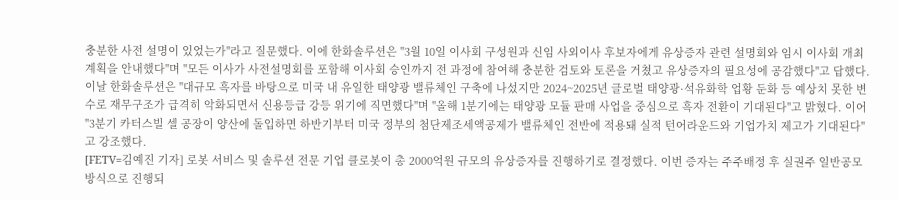충분한 사전 설명이 있었는가"라고 질문했다. 이에 한화솔루션은 "3월 10일 이사회 구성원과 신임 사외이사 후보자에게 유상증자 관련 설명회와 임시 이사회 개최 계획을 안내했다"며 "모든 이사가 사전설명회를 포함해 이사회 승인까지 전 과정에 참여해 충분한 검토와 토론을 거쳤고 유상증자의 필요성에 공감했다"고 답했다. 이날 한화솔루션은 "대규모 흑자를 바탕으로 미국 내 유일한 태양광 밸류체인 구축에 나섰지만 2024~2025년 글로벌 태양광·석유화학 업황 둔화 등 예상치 못한 변수로 재무구조가 급격히 악화되면서 신용등급 강등 위기에 직면했다"며 "올해 1분기에는 태양광 모듈 판매 사업을 중심으로 흑자 전환이 기대된다"고 밝혔다. 이어 "3분기 카터스빌 셀 공장이 양산에 돌입하면 하반기부터 미국 정부의 첨단제조세액공제가 밸류체인 전반에 적용돼 실적 턴어라운드와 기업가치 제고가 기대된다"고 강조했다.
[FETV=김예진 기자] 로봇 서비스 및 솔루션 전문 기업 클로봇이 총 2000억원 규모의 유상증자를 진행하기로 결정했다. 이번 증자는 주주배정 후 실권주 일반공모 방식으로 진행되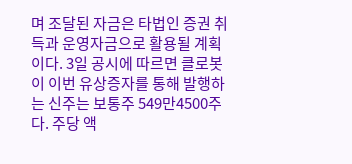며 조달된 자금은 타법인 증권 취득과 운영자금으로 활용될 계획이다. 3일 공시에 따르면 클로봇이 이번 유상증자를 통해 발행하는 신주는 보통주 549만4500주다. 주당 액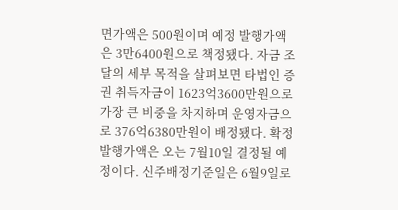면가액은 500원이며 예정 발행가액은 3만6400원으로 책정됐다. 자금 조달의 세부 목적을 살펴보면 타법인 증권 취득자금이 1623억3600만원으로 가장 큰 비중을 차지하며 운영자금으로 376억6380만원이 배정됐다. 확정 발행가액은 오는 7월10일 결정될 예정이다. 신주배정기준일은 6월9일로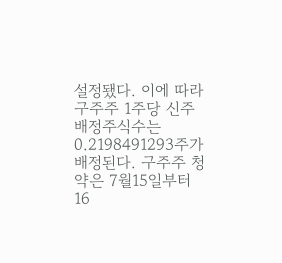설정됐다. 이에 따라 구주주 1주당 신주배정주식수는 0.2198491293주가 배정된다. 구주주 청약은 7월15일부터 16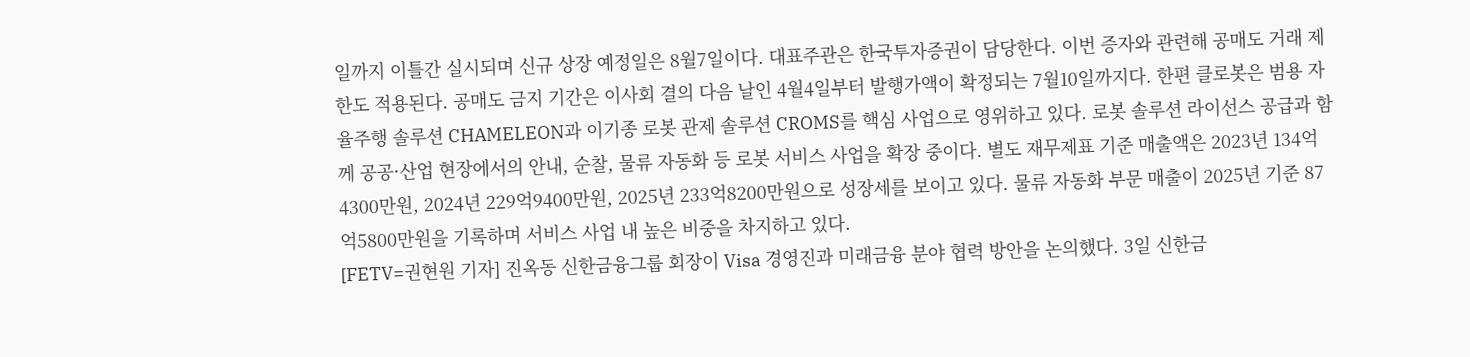일까지 이틀간 실시되며 신규 상장 예정일은 8월7일이다. 대표주관은 한국투자증권이 담당한다. 이번 증자와 관련해 공매도 거래 제한도 적용된다. 공매도 금지 기간은 이사회 결의 다음 날인 4월4일부터 발행가액이 확정되는 7월10일까지다. 한편 클로봇은 범용 자율주행 솔루션 CHAMELEON과 이기종 로봇 관제 솔루션 CROMS를 핵심 사업으로 영위하고 있다. 로봇 솔루션 라이선스 공급과 함께 공공·산업 현장에서의 안내, 순찰, 물류 자동화 등 로봇 서비스 사업을 확장 중이다. 별도 재무제표 기준 매출액은 2023년 134억4300만원, 2024년 229억9400만원, 2025년 233억8200만원으로 성장세를 보이고 있다. 물류 자동화 부문 매출이 2025년 기준 87억5800만원을 기록하며 서비스 사업 내 높은 비중을 차지하고 있다.
[FETV=권현원 기자] 진옥동 신한금융그룹 회장이 Visa 경영진과 미래금융 분야 협력 방안을 논의했다. 3일 신한금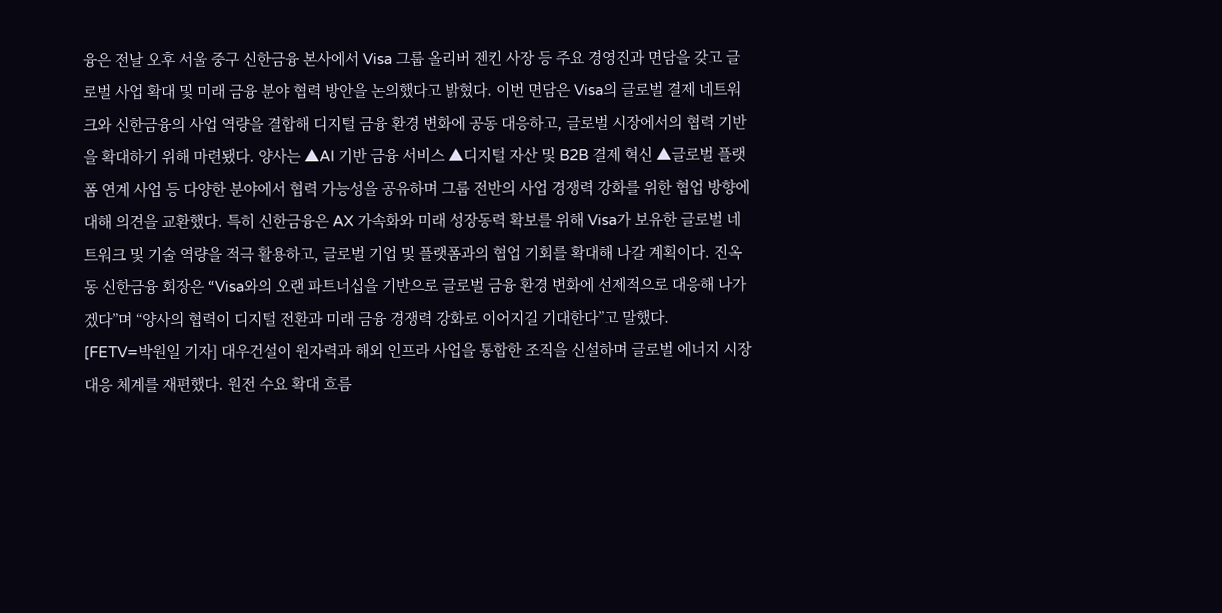융은 전날 오후 서울 중구 신한금융 본사에서 Visa 그룹 올리버 젠킨 사장 등 주요 경영진과 면담을 갖고 글로벌 사업 확대 및 미래 금융 분야 협력 방안을 논의했다고 밝혔다. 이번 면담은 Visa의 글로벌 결제 네트워크와 신한금융의 사업 역량을 결합해 디지털 금융 환경 변화에 공동 대응하고, 글로벌 시장에서의 협력 기반을 확대하기 위해 마련됐다. 양사는 ▲AI 기반 금융 서비스 ▲디지털 자산 및 B2B 결제 혁신 ▲글로벌 플랫폼 연계 사업 등 다양한 분야에서 협력 가능성을 공유하며 그룹 전반의 사업 경쟁력 강화를 위한 협업 방향에 대해 의견을 교환했다. 특히 신한금융은 AX 가속화와 미래 성장동력 확보를 위해 Visa가 보유한 글로벌 네트워크 및 기술 역량을 적극 활용하고, 글로벌 기업 및 플랫폼과의 협업 기회를 확대해 나갈 계획이다. 진옥동 신한금융 회장은 “Visa와의 오랜 파트너십을 기반으로 글로벌 금융 환경 변화에 선제적으로 대응해 나가겠다”며 “양사의 협력이 디지털 전환과 미래 금융 경쟁력 강화로 이어지길 기대한다”고 말했다.
[FETV=박원일 기자] 대우건설이 원자력과 해외 인프라 사업을 통합한 조직을 신설하며 글로벌 에너지 시장 대응 체계를 재편했다. 원전 수요 확대 흐름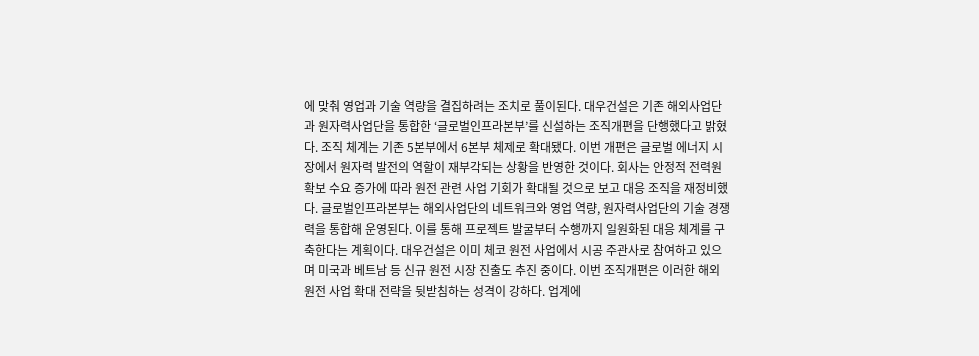에 맞춰 영업과 기술 역량을 결집하려는 조치로 풀이된다. 대우건설은 기존 해외사업단과 원자력사업단을 통합한 ‘글로벌인프라본부’를 신설하는 조직개편을 단행했다고 밝혔다. 조직 체계는 기존 5본부에서 6본부 체제로 확대됐다. 이번 개편은 글로벌 에너지 시장에서 원자력 발전의 역할이 재부각되는 상황을 반영한 것이다. 회사는 안정적 전력원 확보 수요 증가에 따라 원전 관련 사업 기회가 확대될 것으로 보고 대응 조직을 재정비했다. 글로벌인프라본부는 해외사업단의 네트워크와 영업 역량, 원자력사업단의 기술 경쟁력을 통합해 운영된다. 이를 통해 프로젝트 발굴부터 수행까지 일원화된 대응 체계를 구축한다는 계획이다. 대우건설은 이미 체코 원전 사업에서 시공 주관사로 참여하고 있으며 미국과 베트남 등 신규 원전 시장 진출도 추진 중이다. 이번 조직개편은 이러한 해외 원전 사업 확대 전략을 뒷받침하는 성격이 강하다. 업계에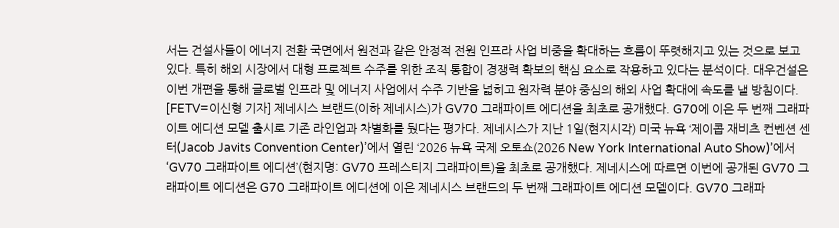서는 건설사들이 에너지 전환 국면에서 원전과 같은 안정적 전원 인프라 사업 비중을 확대하는 흐름이 뚜렷해지고 있는 것으로 보고 있다. 특히 해외 시장에서 대형 프로젝트 수주를 위한 조직 통합이 경쟁력 확보의 핵심 요소로 작용하고 있다는 분석이다. 대우건설은 이번 개편을 통해 글로벌 인프라 및 에너지 사업에서 수주 기반을 넓히고 원자력 분야 중심의 해외 사업 확대에 속도를 낼 방침이다.
[FETV=이신형 기자] 제네시스 브랜드(이하 제네시스)가 GV70 그래파이트 에디션을 최초로 공개했다. G70에 이은 두 번째 그래파이트 에디션 모델 출시로 기존 라인업과 차별화를 뒀다는 평가다. 제네시스가 지난 1일(현지시각) 미국 뉴욕 ‘제이콥 재비츠 컨벤션 센터(Jacob Javits Convention Center)’에서 열린 ‘2026 뉴욕 국제 오토쇼(2026 New York International Auto Show)’에서 ‘GV70 그래파이트 에디션’(현지명: GV70 프레스티지 그래파이트)을 최초로 공개했다. 제네시스에 따르면 이번에 공개된 GV70 그래파이트 에디션은 G70 그래파이트 에디션에 이은 제네시스 브랜드의 두 번째 그래파이트 에디션 모델이다. GV70 그래파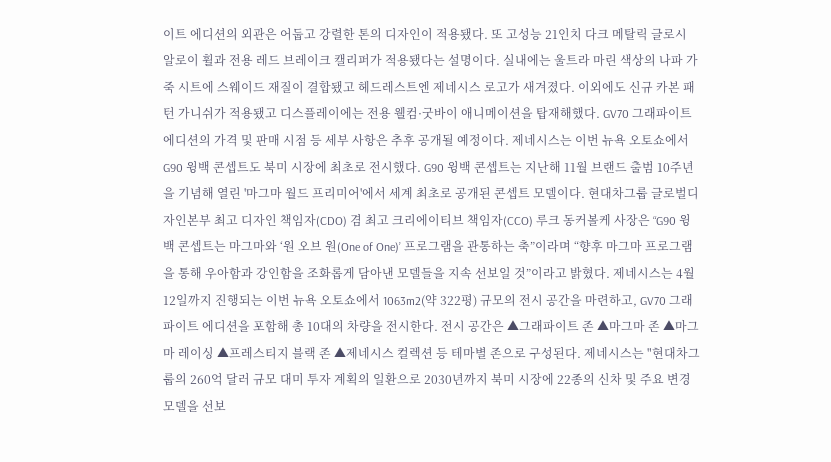이트 에디션의 외관은 어둡고 강렬한 톤의 디자인이 적용됐다. 또 고성능 21인치 다크 메탈릭 글로시 알로이 휠과 전용 레드 브레이크 캘리퍼가 적용됐다는 설명이다. 실내에는 울트라 마린 색상의 나파 가죽 시트에 스웨이드 재질이 결합됐고 헤드레스트엔 제네시스 로고가 새겨졌다. 이외에도 신규 카본 패턴 가니쉬가 적용됐고 디스플레이에는 전용 웰컴·굿바이 애니메이션을 탑재해했다. GV70 그래파이트 에디션의 가격 및 판매 시점 등 세부 사항은 추후 공개될 예정이다. 제네시스는 이번 뉴욕 오토쇼에서 G90 윙백 콘셉트도 북미 시장에 최초로 전시했다. G90 윙백 콘셉트는 지난해 11월 브랜드 출범 10주년을 기념해 열린 '마그마 월드 프리미어'에서 세계 최초로 공개된 콘셉트 모델이다. 현대차그룹 글로벌디자인본부 최고 디자인 책임자(CDO) 겸 최고 크리에이티브 책임자(CCO) 루크 동커볼케 사장은 “G90 윙백 콘셉트는 마그마와 ‘원 오브 원(One of One)’ 프로그램을 관통하는 축”이라며 “향후 마그마 프로그램을 통해 우아함과 강인함을 조화롭게 담아낸 모델들을 지속 선보일 것”이라고 밝혔다. 제네시스는 4월 12일까지 진행되는 이번 뉴욕 오토쇼에서 1063m2(약 322평) 규모의 전시 공간을 마련하고, GV70 그래파이트 에디션을 포함해 총 10대의 차량을 전시한다. 전시 공간은 ▲그래파이트 존 ▲마그마 존 ▲마그마 레이싱 ▲프레스티지 블랙 존 ▲제네시스 컬렉션 등 테마별 존으로 구성된다. 제네시스는 "현대차그룹의 260억 달러 규모 대미 투자 계획의 일환으로 2030년까지 북미 시장에 22종의 신차 및 주요 변경 모델을 선보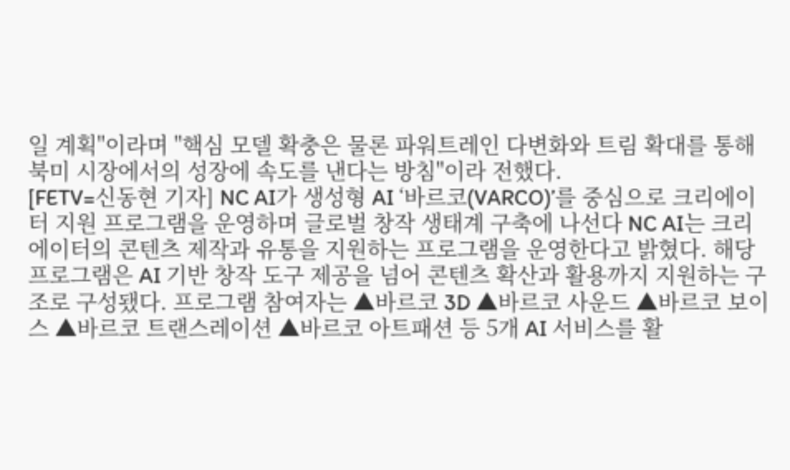일 계획"이라며 "핵심 모델 확충은 물론 파워트레인 다변화와 트림 확대를 통해 북미 시장에서의 성장에 속도를 낸다는 방침"이라 전했다.
[FETV=신동현 기자] NC AI가 생성형 AI ‘바르코(VARCO)’를 중심으로 크리에이터 지원 프로그램을 운영하며 글로벌 창작 생태계 구축에 나선다 NC AI는 크리에이터의 콘텐츠 제작과 유통을 지원하는 프로그램을 운영한다고 밝혔다. 해당 프로그램은 AI 기반 창작 도구 제공을 넘어 콘텐츠 확산과 활용까지 지원하는 구조로 구성됐다. 프로그램 참여자는 ▲바르코 3D ▲바르코 사운드 ▲바르코 보이스 ▲바르코 트랜스레이션 ▲바르코 아트패션 등 5개 AI 서비스를 활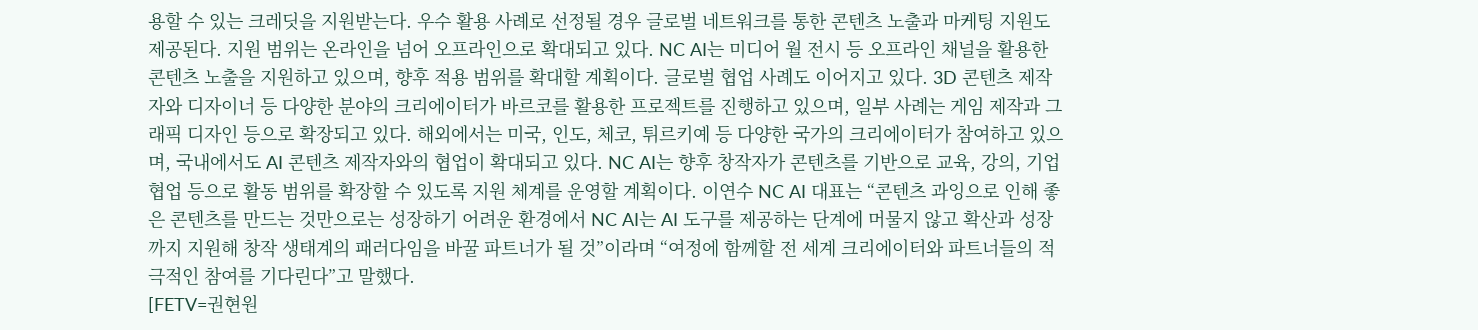용할 수 있는 크레딧을 지원받는다. 우수 활용 사례로 선정될 경우 글로벌 네트워크를 통한 콘텐츠 노출과 마케팅 지원도 제공된다. 지원 범위는 온라인을 넘어 오프라인으로 확대되고 있다. NC AI는 미디어 월 전시 등 오프라인 채널을 활용한 콘텐츠 노출을 지원하고 있으며, 향후 적용 범위를 확대할 계획이다. 글로벌 협업 사례도 이어지고 있다. 3D 콘텐츠 제작자와 디자이너 등 다양한 분야의 크리에이터가 바르코를 활용한 프로젝트를 진행하고 있으며, 일부 사례는 게임 제작과 그래픽 디자인 등으로 확장되고 있다. 해외에서는 미국, 인도, 체코, 튀르키예 등 다양한 국가의 크리에이터가 참여하고 있으며, 국내에서도 AI 콘텐츠 제작자와의 협업이 확대되고 있다. NC AI는 향후 창작자가 콘텐츠를 기반으로 교육, 강의, 기업 협업 등으로 활동 범위를 확장할 수 있도록 지원 체계를 운영할 계획이다. 이연수 NC AI 대표는 “콘텐츠 과잉으로 인해 좋은 콘텐츠를 만드는 것만으로는 성장하기 어려운 환경에서 NC AI는 AI 도구를 제공하는 단계에 머물지 않고 확산과 성장까지 지원해 창작 생태계의 패러다임을 바꿀 파트너가 될 것”이라며 “여정에 함께할 전 세계 크리에이터와 파트너들의 적극적인 참여를 기다린다”고 말했다.
[FETV=권현원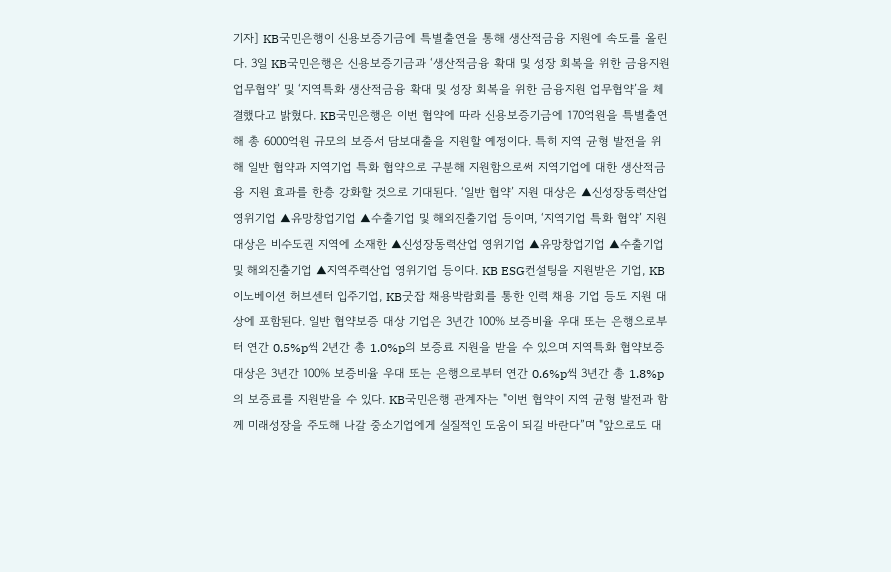기자] KB국민은행이 신용보증기금에 특별출연을 통해 생산적금융 지원에 속도를 올린다. 3일 KB국민은행은 신용보증기금과 ‘생산적금융 확대 및 성장 회복을 위한 금융지원 업무협약’ 및 ‘지역특화 생산적금융 확대 및 성장 회복을 위한 금융지원 업무협약’을 체결했다고 밝혔다. KB국민은행은 이번 협약에 따라 신용보증기금에 170억원을 특별출연해 총 6000억원 규모의 보증서 담보대출을 지원할 예정이다. 특히 지역 균형 발전을 위해 일반 협약과 지역기업 특화 협약으로 구분해 지원함으로써 지역기업에 대한 생산적금융 지원 효과를 한층 강화할 것으로 기대된다. ‘일반 협약’ 지원 대상은 ▲신성장동력산업 영위기업 ▲유망창업기업 ▲수출기업 및 해외진출기업 등이며, ‘지역기업 특화 협약’ 지원 대상은 비수도권 지역에 소재한 ▲신성장동력산업 영위기업 ▲유망창업기업 ▲수출기업 및 해외진출기업 ▲지역주력산업 영위기업 등이다. KB ESG컨설팅을 지원받은 기업, KB이노베이션 허브센터 입주기업, KB굿잡 채용박람회를 통한 인력 채용 기업 등도 지원 대상에 포함된다. 일반 협약보증 대상 기업은 3년간 100% 보증비율 우대 또는 은행으로부터 연간 0.5%p씩 2년간 총 1.0%p의 보증료 지원을 받을 수 있으며 지역특화 협약보증 대상은 3년간 100% 보증비율 우대 또는 은행으로부터 연간 0.6%p씩 3년간 총 1.8%p의 보증료를 지원받을 수 있다. KB국민은행 관계자는 "이번 협약이 지역 균형 발전과 함께 미래성장을 주도해 나갈 중소기업에게 실질적인 도움이 되길 바란다”며 "앞으로도 대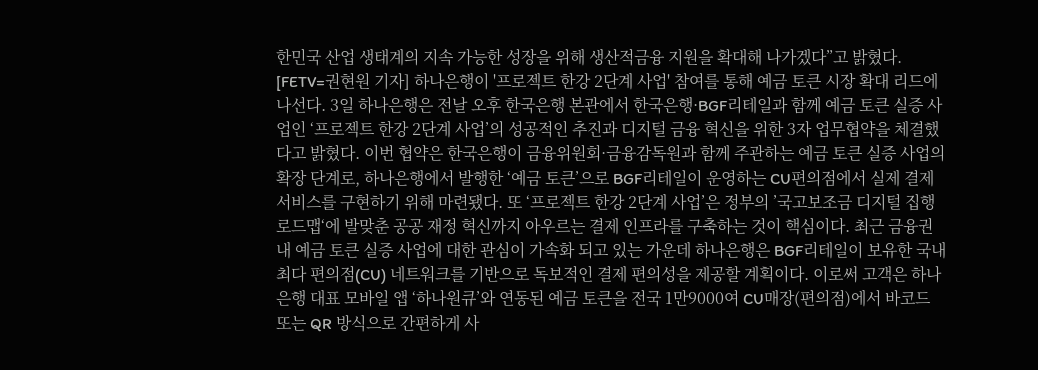한민국 산업 생태계의 지속 가능한 성장을 위해 생산적금융 지원을 확대해 나가겠다”고 밝혔다.
[FETV=권현원 기자] 하나은행이 '프로젝트 한강 2단계 사업' 참여를 통해 예금 토큰 시장 확대 리드에 나선다. 3일 하나은행은 전날 오후 한국은행 본관에서 한국은행·BGF리테일과 함께 예금 토큰 실증 사업인 ‘프로젝트 한강 2단계 사업’의 성공적인 추진과 디지털 금융 혁신을 위한 3자 업무협약을 체결했다고 밝혔다. 이번 협약은 한국은행이 금융위원회·금융감독원과 함께 주관하는 예금 토큰 실증 사업의 확장 단계로, 하나은행에서 발행한 ‘예금 토큰’으로 BGF리테일이 운영하는 CU편의점에서 실제 결제 서비스를 구현하기 위해 마련됐다. 또 ‘프로젝트 한강 2단계 사업’은 정부의 ’국고보조금 디지털 집행 로드맵‘에 발맞춘 공공 재정 혁신까지 아우르는 결제 인프라를 구축하는 것이 핵심이다. 최근 금융권 내 예금 토큰 실증 사업에 대한 관심이 가속화 되고 있는 가운데 하나은행은 BGF리테일이 보유한 국내 최다 편의점(CU) 네트워크를 기반으로 독보적인 결제 편의성을 제공할 계획이다. 이로써 고객은 하나은행 대표 모바일 앱 ‘하나원큐’와 연동된 예금 토큰을 전국 1만9000여 CU매장(편의점)에서 바코드 또는 QR 방식으로 간편하게 사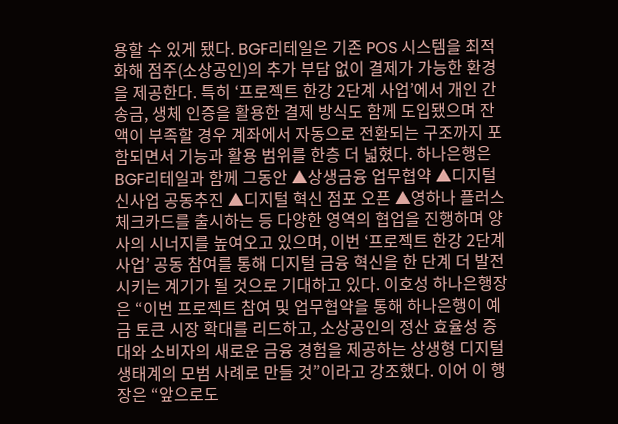용할 수 있게 됐다. BGF리테일은 기존 POS 시스템을 최적화해 점주(소상공인)의 추가 부담 없이 결제가 가능한 환경을 제공한다. 특히 ‘프로젝트 한강 2단계 사업’에서 개인 간 송금, 생체 인증을 활용한 결제 방식도 함께 도입됐으며 잔액이 부족할 경우 계좌에서 자동으로 전환되는 구조까지 포함되면서 기능과 활용 범위를 한층 더 넓혔다. 하나은행은 BGF리테일과 함께 그동안 ▲상생금융 업무협약 ▲디지털 신사업 공동추진 ▲디지털 혁신 점포 오픈 ▲영하나 플러스 체크카드를 출시하는 등 다양한 영역의 협업을 진행하며 양사의 시너지를 높여오고 있으며, 이번 ‘프로젝트 한강 2단계 사업’ 공동 참여를 통해 디지털 금융 혁신을 한 단계 더 발전시키는 계기가 될 것으로 기대하고 있다. 이호성 하나은행장은 “이번 프로젝트 참여 및 업무협약을 통해 하나은행이 예금 토큰 시장 확대를 리드하고, 소상공인의 정산 효율성 증대와 소비자의 새로운 금융 경험을 제공하는 상생형 디지털 생태계의 모범 사례로 만들 것”이라고 강조했다. 이어 이 행장은 “앞으로도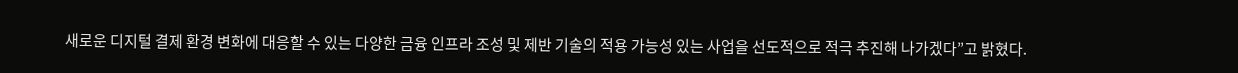새로운 디지털 결제 환경 변화에 대응할 수 있는 다양한 금융 인프라 조성 및 제반 기술의 적용 가능성 있는 사업을 선도적으로 적극 추진해 나가겠다”고 밝혔다.